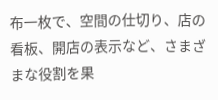布一枚で、空間の仕切り、店の看板、開店の表示など、さまざまな役割を果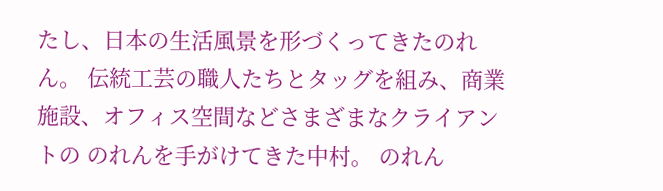たし、日本の生活風景を形づくってきたのれん。 伝統工芸の職人たちとタッグを組み、商業施設、オフィス空間などさまざまなクライアントの のれんを手がけてきた中村。 のれん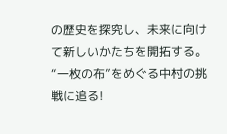の歴史を探究し、未来に向けて新しいかたちを開拓する。 “一枚の布”をめぐる中村の挑戦に追る!